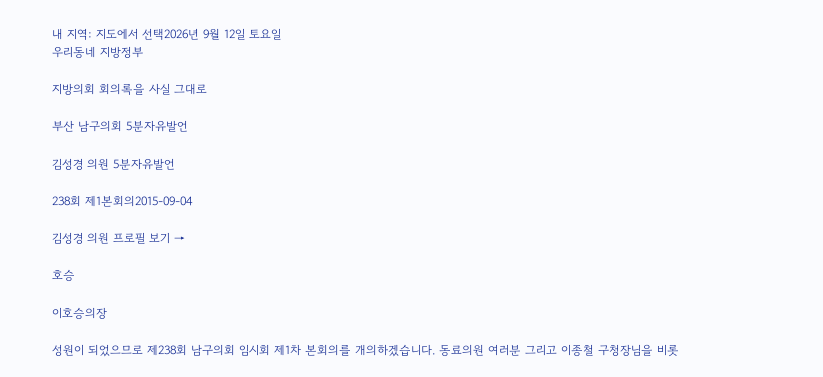내 지역: 지도에서 선택2026년 9월 12일 토요일
우리동네 지방정부

지방의회 회의록을 사실 그대로

부산 남구의회 5분자유발언

김성경 의원 5분자유발언

238회 제1본회의2015-09-04

김성경 의원 프로필 보기 →

호승

이호승의장

성원이 되었으므로 제238회 남구의회 임시회 제1차 본회의를 개의하겠습니다. 동료의원 여러분 그리고 이종철 구청장님을 비롯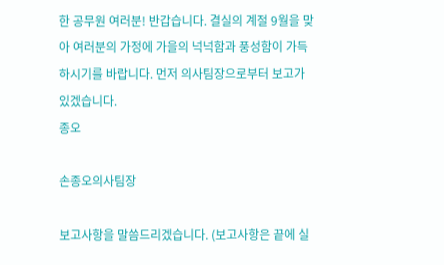한 공무원 여러분! 반갑습니다. 결실의 계절 9월을 맞아 여러분의 가정에 가을의 넉넉함과 풍성함이 가득하시기를 바랍니다. 먼저 의사팀장으로부터 보고가 있겠습니다.
종오

손종오의사팀장

보고사항을 말씀드리겠습니다. (보고사항은 끝에 실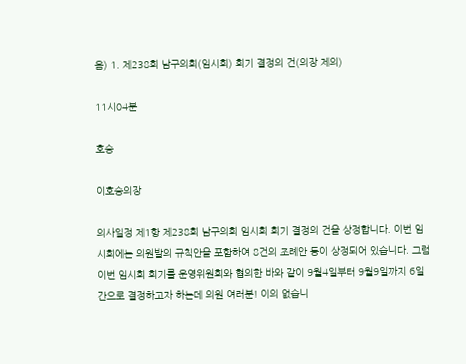음) 1. 제238회 남구의회(임시회) 회기 결정의 건(의장 제의)

11시04분

호승

이호승의장

의사일정 제1항 제238회 남구의회 임시회 회기 결정의 건을 상정합니다. 이번 임시회에는 의원발의 규칙안을 포함하여 8건의 조례안 등이 상정되어 있습니다. 그럼 이번 임시회 회기를 운영위원회와 협의한 바와 같이 9월4일부터 9월9일까지 6일간으로 결정하고자 하는데 의원 여러분! 이의 없습니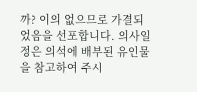까? 이의 없으므로 가결되었음을 선포합니다. 의사일정은 의석에 배부된 유인물을 참고하여 주시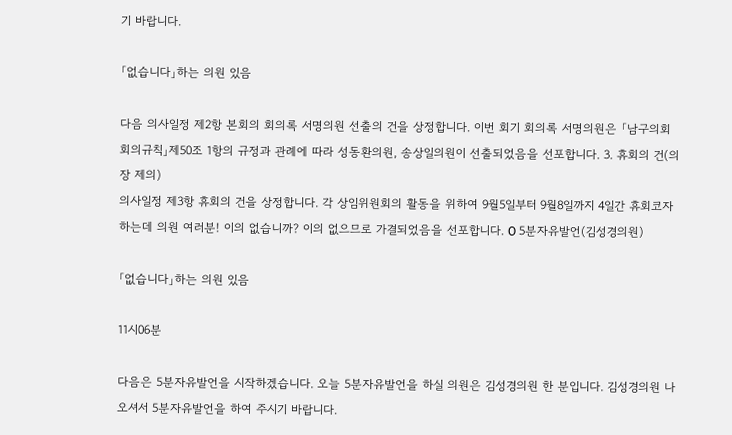기 바랍니다.

「없습니다」하는 의원 있음

다음 의사일정 제2항 본회의 회의록 서명의원 선출의 건을 상정합니다. 이번 회기 회의록 서명의원은 「남구의회 회의규칙」제50조 1항의 규정과 관례에 따라 성동환의원, 송상일의원이 선출되었음을 선포합니다. 3. 휴회의 건(의장 제의)
의사일정 제3항 휴회의 건을 상정합니다. 각 상임위원회의 활동을 위하여 9월5일부터 9월8일까지 4일간 휴회코자 하는데 의원 여러분! 이의 없습니까? 이의 없으므로 가결되었음을 선포합니다. O 5분자유발언(김성경의원)

「없습니다」하는 의원 있음

11시06분

다음은 5분자유발언을 시작하겠습니다. 오늘 5분자유발언을 하실 의원은 김성경의원 한 분입니다. 김성경의원 나오셔서 5분자유발언을 하여 주시기 바랍니다.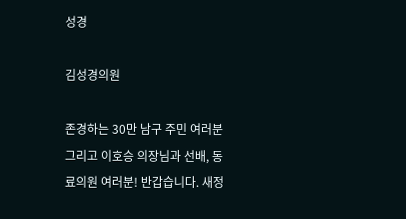성경

김성경의원

존경하는 30만 남구 주민 여러분 그리고 이호승 의장님과 선배, 동료의원 여러분! 반갑습니다. 새정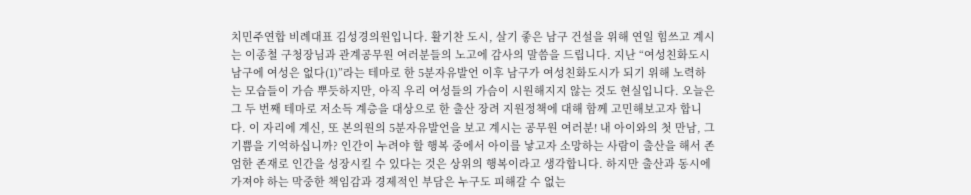치민주연합 비례대표 김성경의원입니다. 활기찬 도시, 살기 좋은 남구 건설을 위해 연일 힘쓰고 계시는 이종철 구청장님과 관계공무원 여러분들의 노고에 감사의 말씀을 드립니다. 지난 “여성친화도시 남구에 여성은 없다(1)”라는 테마로 한 5분자유발언 이후 남구가 여성친화도시가 되기 위해 노력하는 모습들이 가슴 뿌듯하지만, 아직 우리 여성들의 가슴이 시원해지지 않는 것도 현실입니다. 오늘은 그 두 번째 테마로 저소득 계층을 대상으로 한 출산 장려 지원정책에 대해 함께 고민해보고자 합니다. 이 자리에 계신, 또 본의원의 5분자유발언을 보고 계시는 공무원 여러분! 내 아이와의 첫 만남, 그 기쁨을 기억하십니까? 인간이 누려야 할 행복 중에서 아이를 낳고자 소망하는 사람이 출산을 해서 존엄한 존재로 인간을 성장시킬 수 있다는 것은 상위의 행복이라고 생각합니다. 하지만 출산과 동시에 가져야 하는 막중한 책임감과 경제적인 부담은 누구도 피해갈 수 없는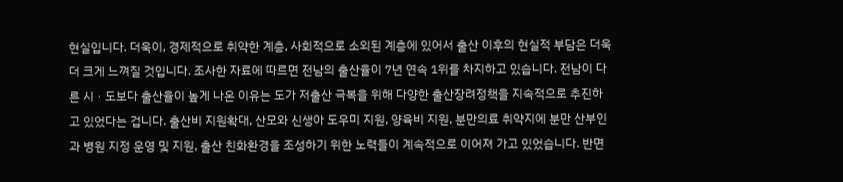현실입니다. 더욱이, 경제적으로 취약한 계층, 사회적으로 소외된 계층에 있어서 출산 이후의 현실적 부담은 더욱더 크게 느껴질 것입니다. 조사한 자료에 따르면 전남의 출산율이 7년 연속 1위를 차지하고 있습니다. 전남이 다른 시ㆍ도보다 출산율이 높게 나온 이유는 도가 저출산 극복을 위해 다양한 출산장려정책을 지속적으로 추진하고 있었다는 겁니다. 출산비 지원확대, 산모와 신생아 도우미 지원, 양육비 지원, 분만의료 취약지에 분만 산부인과 병원 지정 운영 및 지원, 출산 친화환경을 조성하기 위한 노력들이 계속적으로 이어져 가고 있었습니다. 반면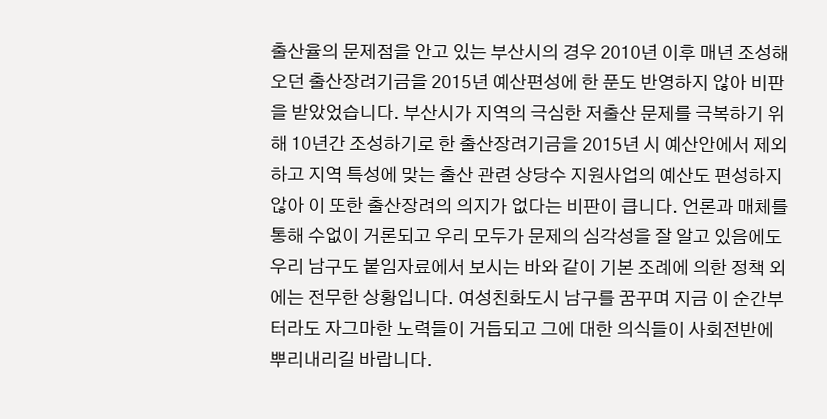출산율의 문제점을 안고 있는 부산시의 경우 2010년 이후 매년 조성해 오던 출산장려기금을 2015년 예산편성에 한 푼도 반영하지 않아 비판을 받았었습니다. 부산시가 지역의 극심한 저출산 문제를 극복하기 위해 10년간 조성하기로 한 출산장려기금을 2015년 시 예산안에서 제외하고 지역 특성에 맞는 출산 관련 상당수 지원사업의 예산도 편성하지 않아 이 또한 출산장려의 의지가 없다는 비판이 큽니다. 언론과 매체를 통해 수없이 거론되고 우리 모두가 문제의 심각성을 잘 알고 있음에도 우리 남구도 붙임자료에서 보시는 바와 같이 기본 조례에 의한 정책 외에는 전무한 상황입니다. 여성친화도시 남구를 꿈꾸며 지금 이 순간부터라도 자그마한 노력들이 거듭되고 그에 대한 의식들이 사회전반에 뿌리내리길 바랍니다.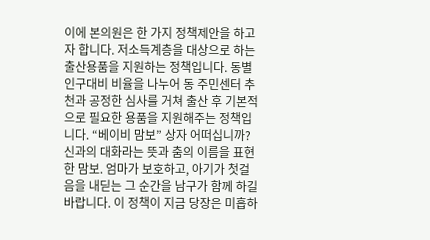이에 본의원은 한 가지 정책제안을 하고자 합니다. 저소득계층을 대상으로 하는 출산용품을 지원하는 정책입니다. 동별 인구대비 비율을 나누어 동 주민센터 추천과 공정한 심사를 거쳐 출산 후 기본적으로 필요한 용품을 지원해주는 정책입니다. “베이비 맘보” 상자 어떠십니까? 신과의 대화라는 뜻과 춤의 이름을 표현한 맘보. 엄마가 보호하고, 아기가 첫걸음을 내딛는 그 순간을 남구가 함께 하길 바랍니다. 이 정책이 지금 당장은 미흡하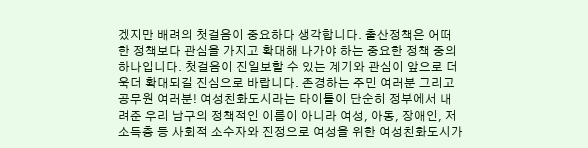겠지만 배려의 첫걸음이 중요하다 생각합니다. 출산정책은 어떠한 정책보다 관심을 가지고 확대해 나가야 하는 중요한 정책 중의 하나입니다. 첫걸음이 진일보할 수 있는 계기와 관심이 앞으로 더욱더 확대되길 진심으로 바랍니다. 존경하는 주민 여러분 그리고 공무원 여러분! 여성친화도시라는 타이틀이 단순히 정부에서 내려준 우리 남구의 정책적인 이름이 아니라 여성, 아동, 장애인, 저소득층 등 사회적 소수자와 진정으로 여성을 위한 여성친화도시가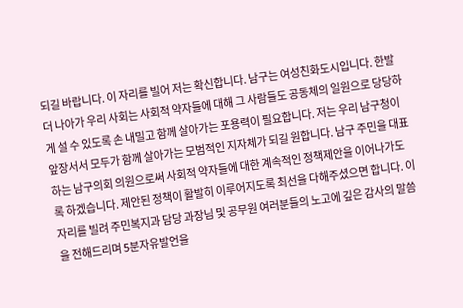되길 바랍니다. 이 자리를 빌어 저는 확신합니다. 남구는 여성친화도시입니다. 한발 더 나아가 우리 사회는 사회적 약자들에 대해 그 사람들도 공동체의 일원으로 당당하게 설 수 있도록 손 내밀고 함께 살아가는 포용력이 필요합니다. 저는 우리 남구청이 앞장서서 모두가 함께 살아가는 모범적인 지자체가 되길 원합니다. 남구 주민을 대표하는 남구의회 의원으로써 사회적 약자들에 대한 계속적인 정책제안을 이어나가도록 하겠습니다. 제안된 정책이 활발히 이루어지도록 최선을 다해주셨으면 합니다. 이 자리를 빌려 주민복지과 담당 과장님 및 공무원 여러분들의 노고에 깊은 감사의 말씀을 전해드리며 5분자유발언을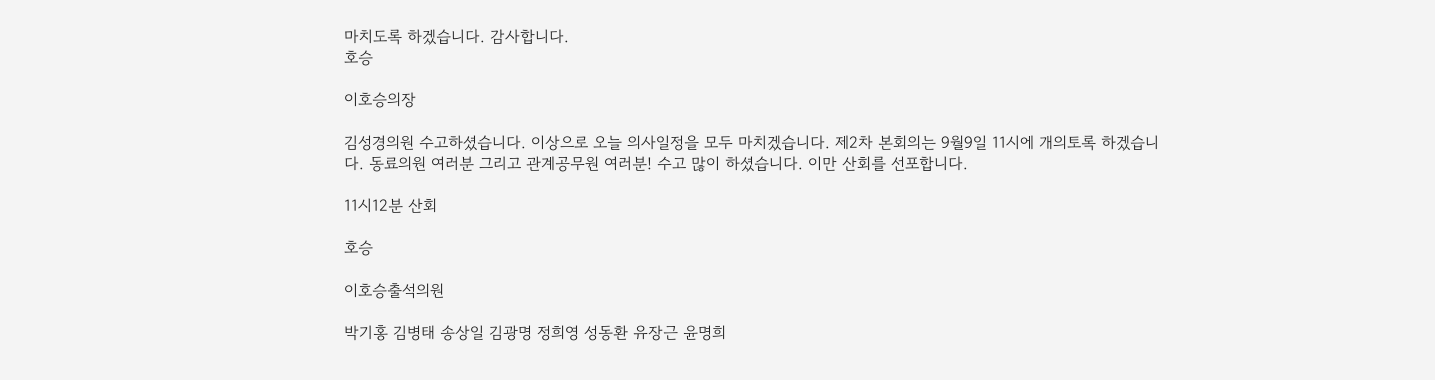마치도록 하겠습니다. 감사합니다.
호승

이호승의장

김성경의원 수고하셨습니다. 이상으로 오늘 의사일정을 모두 마치겠습니다. 제2차 본회의는 9월9일 11시에 개의토록 하겠습니다. 동료의원 여러분 그리고 관계공무원 여러분! 수고 많이 하셨습니다. 이만 산회를 선포합니다.

11시12분 산회

호승

이호승출석의원

박기홍 김병태 송상일 김광명 정희영 성동환 유장근 윤명희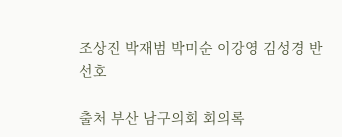조상진 박재범 박미순 이강영 김성경 반선호

출처 부산 남구의회 회의록